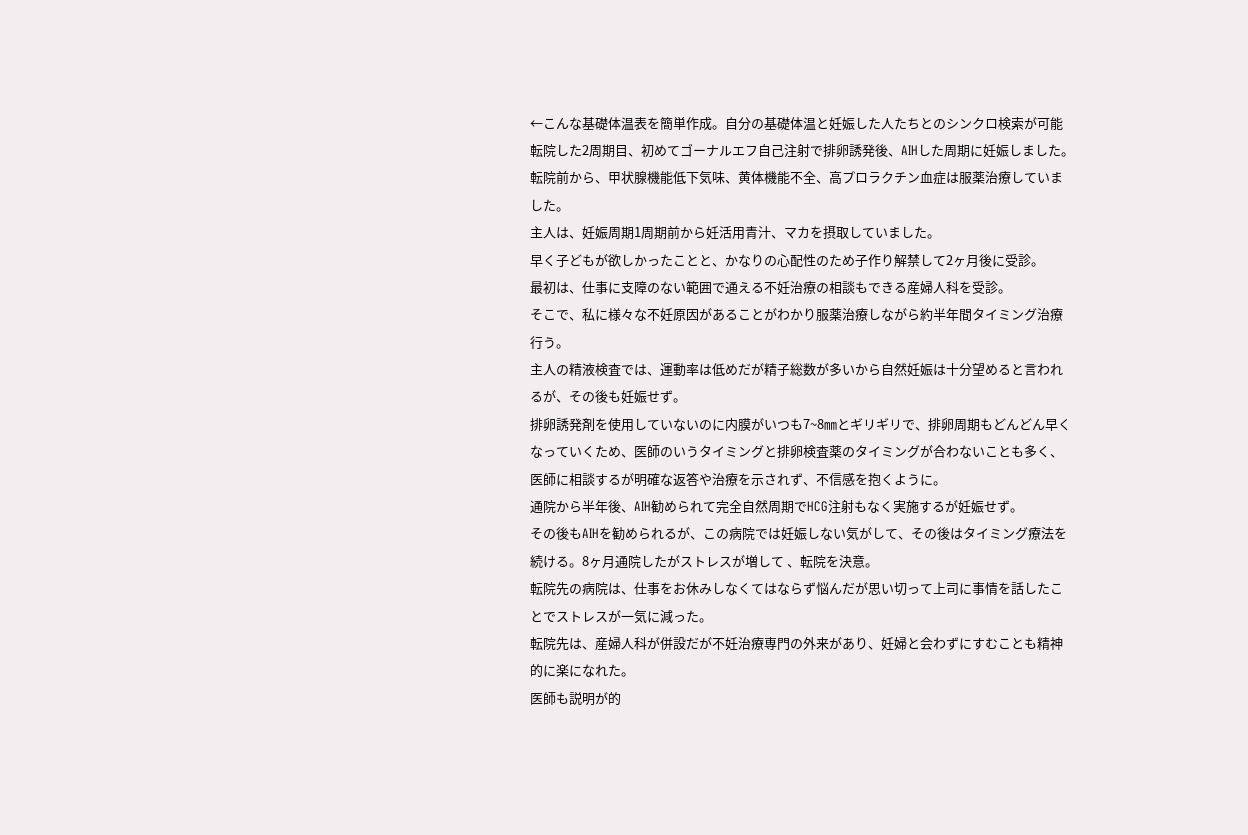←こんな基礎体温表を簡単作成。自分の基礎体温と妊娠した人たちとのシンクロ検索が可能
転院した2周期目、初めてゴーナルエフ自己注射で排卵誘発後、AIHした周期に妊娠しました。
転院前から、甲状腺機能低下気味、黄体機能不全、高プロラクチン血症は服薬治療していました。
主人は、妊娠周期1周期前から妊活用青汁、マカを摂取していました。
早く子どもが欲しかったことと、かなりの心配性のため子作り解禁して2ヶ月後に受診。
最初は、仕事に支障のない範囲で通える不妊治療の相談もできる産婦人科を受診。
そこで、私に様々な不妊原因があることがわかり服薬治療しながら約半年間タイミング治療行う。
主人の精液検査では、運動率は低めだが精子総数が多いから自然妊娠は十分望めると言われるが、その後も妊娠せず。
排卵誘発剤を使用していないのに内膜がいつも7~8㎜とギリギリで、排卵周期もどんどん早くなっていくため、医師のいうタイミングと排卵検査薬のタイミングが合わないことも多く、医師に相談するが明確な返答や治療を示されず、不信感を抱くように。
通院から半年後、AIH勧められて完全自然周期でHCG注射もなく実施するが妊娠せず。
その後もAIHを勧められるが、この病院では妊娠しない気がして、その後はタイミング療法を続ける。8ヶ月通院したがストレスが増して 、転院を決意。
転院先の病院は、仕事をお休みしなくてはならず悩んだが思い切って上司に事情を話したことでストレスが一気に減った。
転院先は、産婦人科が併設だが不妊治療専門の外来があり、妊婦と会わずにすむことも精神的に楽になれた。
医師も説明が的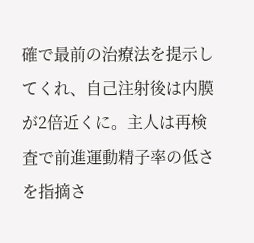確で最前の治療法を提示してくれ、自己注射後は内膜が2倍近くに。主人は再検査で前進運動精子率の低さを指摘さ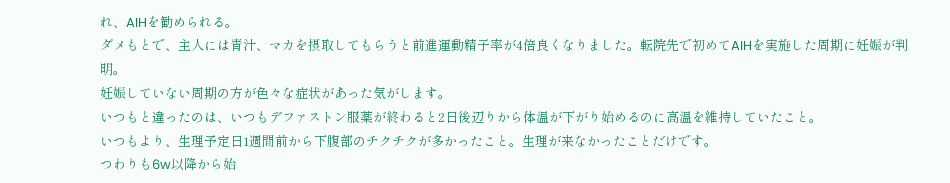れ、AIHを勧められる。
ダメもとで、主人には青汁、マカを摂取してもらうと前進運動精子率が4倍良くなりました。転院先で初めてAIHを実施した周期に妊娠が判明。
妊娠していない周期の方が色々な症状があった気がします。
いつもと違ったのは、いつもデファストン服薬が終わると2日後辺りから体温が下がり始めるのに高温を維持していたこと。
いつもより、生理予定日1週間前から下腹部のチクチクが多かったこと。生理が来なかったことだけです。
つわりも6w以降から始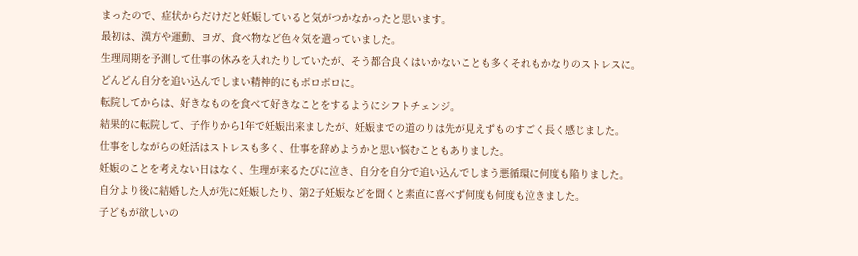まったので、症状からだけだと妊娠していると気がつかなかったと思います。
最初は、漢方や運動、ヨガ、食べ物など色々気を遣っていました。
生理周期を予測して仕事の休みを入れたりしていたが、そう都合良くはいかないことも多くそれもかなりのストレスに。
どんどん自分を追い込んでしまい精神的にもボロボロに。
転院してからは、好きなものを食べて好きなことをするようにシフトチェンジ。
結果的に転院して、子作りから1年で妊娠出来ましたが、妊娠までの道のりは先が見えずものすごく長く感じました。
仕事をしながらの妊活はストレスも多く、仕事を辞めようかと思い悩むこともありました。
妊娠のことを考えない日はなく、生理が来るたびに泣き、自分を自分で追い込んでしまう悪循環に何度も陥りました。
自分より後に結婚した人が先に妊娠したり、第2子妊娠などを聞くと素直に喜べず何度も何度も泣きました。
子どもが欲しいの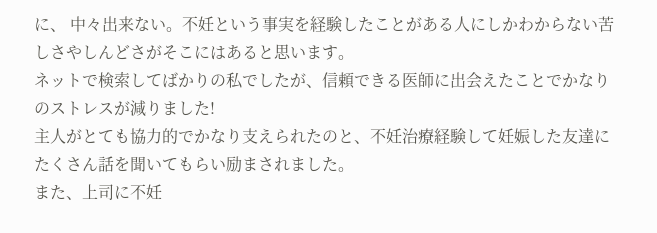に、 中々出来ない。不妊という事実を経験したことがある人にしかわからない苦しさやしんどさがそこにはあると思います。
ネットで検索してばかりの私でしたが、信頼できる医師に出会えたことでかなりのストレスが減りました!
主人がとても協力的でかなり支えられたのと、不妊治療経験して妊娠した友達にたくさん話を聞いてもらい励まされました。
また、上司に不妊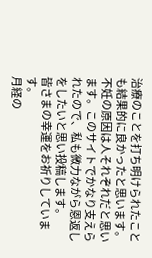治療のことを打ち明けられたことも結果的に良かったと思います。
不妊の原因は人それぞれだと思います。このサイトでかなり支えられたので、私も微力ながら恩返しをしたいと思い投稿します。
皆さまの幸運をお祈りしています。
月経の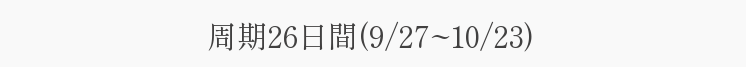周期26日間(9/27~10/23)